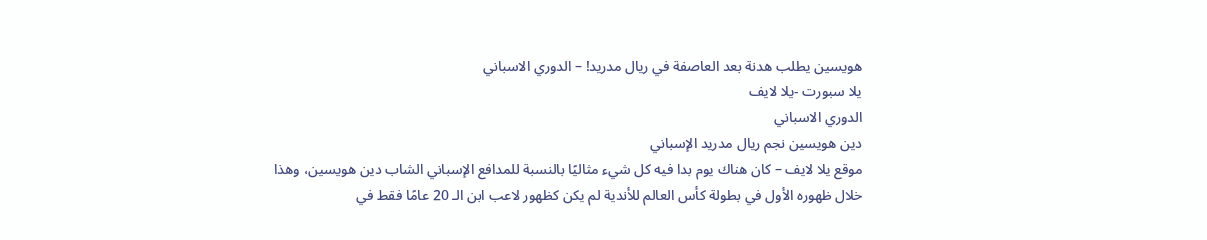هويسين يطلب هدنة بعد العاصفة في ريال مدريد! – الدوري الاسباني
يلا سبورت -يلا لايف
الدوري الاسباني
دين هويسين نجم ريال مدريد الإسباني
موقع يلا لايف – كان هناك يوم بدا فيه كل شيء مثاليًا بالنسبة للمدافع الإسباني الشاب دين هويسين، وهذا خلال ظهوره الأول في بطولة كأس العالم للأندية لم يكن كظهور لاعب ابن الـ 20 عامًا فقط في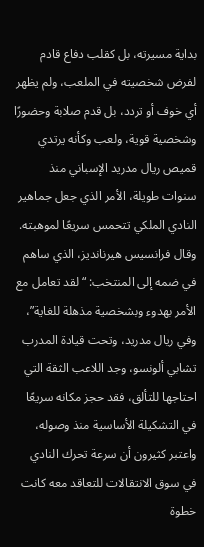بداية مسيرته، بل كقلب دفاع قادم لفرض شخصيته في الملعب، ولم يظهر أي خوف أو تردد، بل قدم صلابة وحضورًا وشخصية قوية، ولعب وكأنه يرتدي قميص ريال مدريد الإسباني منذ سنوات طويلة، الأمر الذي جعل جماهير النادي الملكي تتحمس سريعًا لموهبته.
وقال فرانسيس هيرنانديز، الذي ساهم في ضمه إلى المنتخب: “لقد تعامل مع الأمر بهدوء وبشخصية مذهلة للغاية”، وفي ريال مدريد، وتحت قيادة المدرب تشابي ألونسو، وجد اللاعب الثقة التي احتاجها للتألق، فقد حجز مكانه سريعًا في التشكيلة الأساسية منذ وصوله، واعتبر كثيرون أن سرعة تحرك النادي في سوق الانتقالات للتعاقد معه كانت خطوة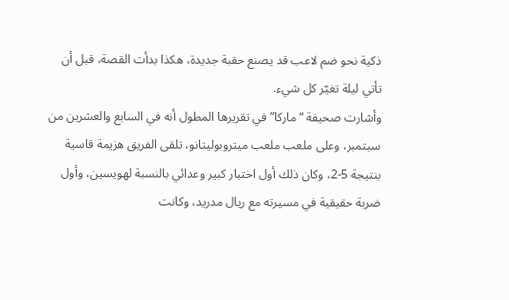ذكية نحو ضم لاعب قد يصنع حقبة جديدة، هكذا بدأت القصة، قبل أن تأتي ليلة تغيّر كل شيء.
وأشارت صحيفة “ماركا” في تقريرها المطول أنه في السابع والعشرين من سبتمبر، وعلى ملعب ملعب ميتروبوليتانو، تلقى الفريق هزيمة قاسية بنتيجة 5-2، وكان ذلك أول اختبار كبير وعدائي بالنسبة لهويسين، وأول ضربة حقيقية في مسيرته مع ريال مدريد، وكانت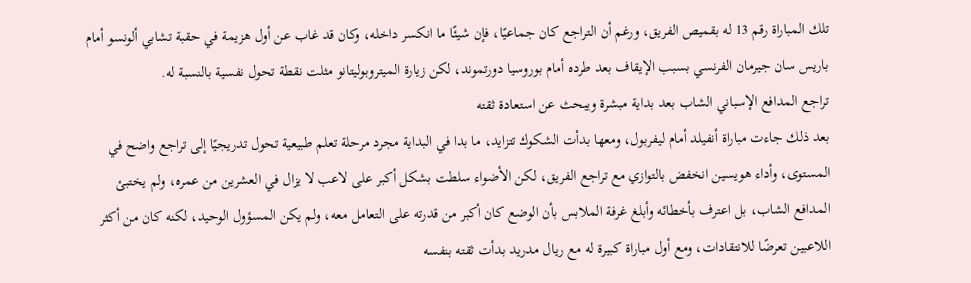تلك المباراة رقم 13 له بقميص الفريق، ورغم أن التراجع كان جماعيًا، فإن شيئًا ما انكسر داخله، وكان قد غاب عن أول هزيمة في حقبة تشابي ألونسو أمام باريس سان جيرمان الفرنسي بسبب الإيقاف بعد طرده أمام بوروسيا دورتموند، لكن زيارة الميتروبوليتانو مثلت نقطة تحول نفسية بالنسبة له.
تراجع المدافع الإسباني الشاب بعد بداية مبشرة ويبحث عن استعادة ثقته
بعد ذلك جاءت مباراة أنفيلد أمام ليفربول، ومعها بدأت الشكوك تتزايد، ما بدا في البداية مجرد مرحلة تعلم طبيعية تحول تدريجيًا إلى تراجع واضح في المستوى، وأداء هويسين انخفض بالتوازي مع تراجع الفريق، لكن الأضواء سلطت بشكل أكبر على لاعب لا يزال في العشرين من عمره، ولم يختبئ المدافع الشاب، بل اعترف بأخطائه وأبلغ غرفة الملابس بأن الوضع كان أكبر من قدرته على التعامل معه، ولم يكن المسؤول الوحيد، لكنه كان من أكثر اللاعبين تعرضًا للانتقادات، ومع أول مباراة كبيرة له مع ريال مدريد بدأت ثقته بنفسه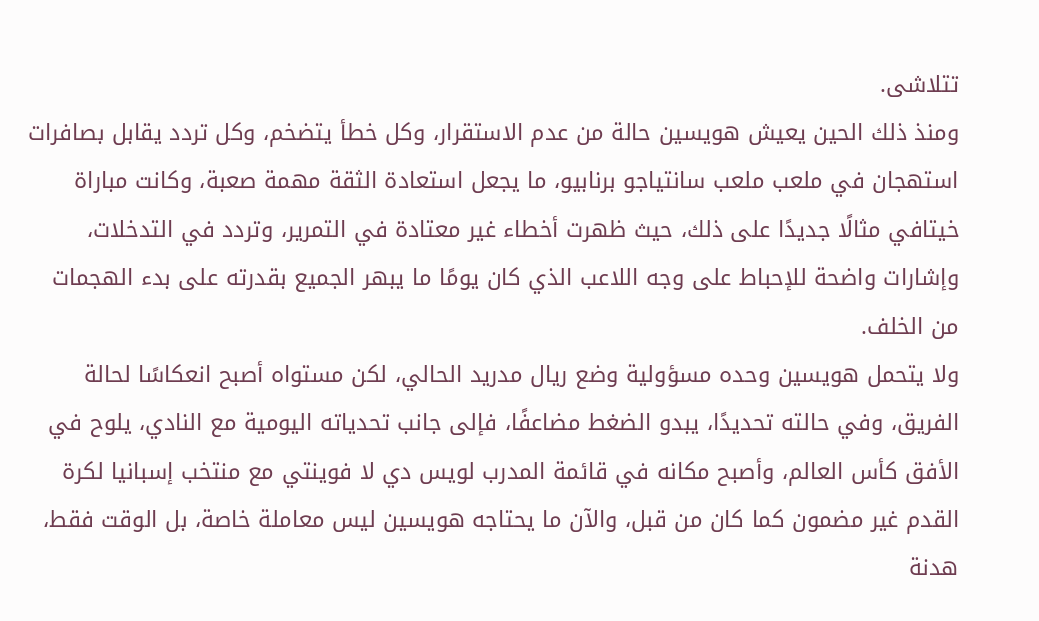تتلاشى.
ومنذ ذلك الحين يعيش هويسين حالة من عدم الاستقرار، وكل خطأ يتضخم، وكل تردد يقابل بصافرات استهجان في ملعب ملعب سانتياجو برنابيو، ما يجعل استعادة الثقة مهمة صعبة، وكانت مباراة خيتافي مثالًا جديدًا على ذلك، حيث ظهرت أخطاء غير معتادة في التمرير، وتردد في التدخلات، وإشارات واضحة للإحباط على وجه اللاعب الذي كان يومًا ما يبهر الجميع بقدرته على بدء الهجمات من الخلف.
ولا يتحمل هويسين وحده مسؤولية وضع ريال مدريد الحالي، لكن مستواه أصبح انعكاسًا لحالة الفريق، وفي حالته تحديدًا، يبدو الضغط مضاعفًا، فإلى جانب تحدياته اليومية مع النادي، يلوح في الأفق كأس العالم، وأصبح مكانه في قائمة المدرب لويس دي لا فوينتي مع منتخب إسبانيا لكرة القدم غير مضمون كما كان من قبل، والآن ما يحتاجه هويسين ليس معاملة خاصة، بل الوقت فقط، هدنة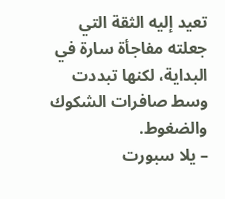تعيد إليه الثقة التي جعلته مفاجأة سارة في البداية، لكنها تبددت وسط صافرات الشكوك والضغوط.
– يلا سبورت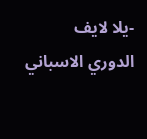-يلا لايف
الدوري الاسباني